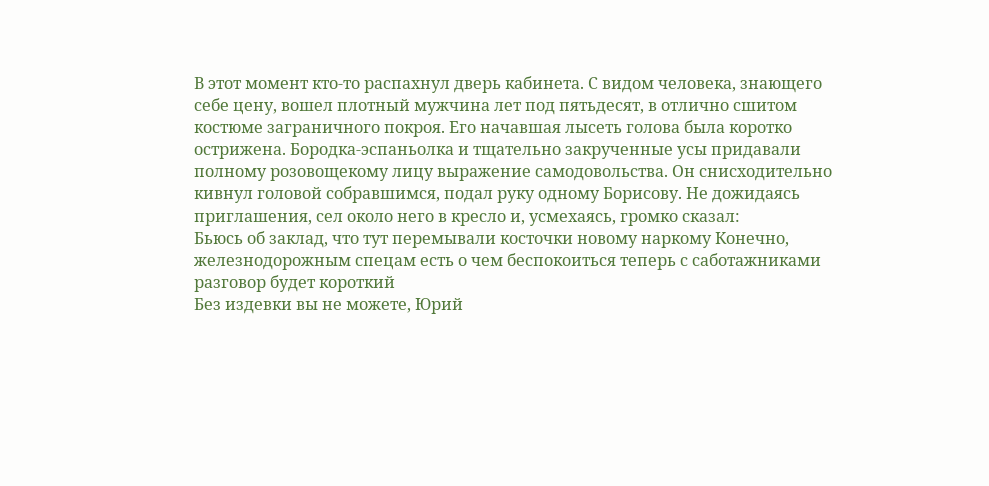В этот момент кто-то распахнул дверь кабинета. С видом человека, знающего себе цену, вошел плотный мужчина лет под пятьдесят, в отлично сшитом костюме заграничного покроя. Его начавшая лысеть голова была коротко острижена. Бородка-эспаньолка и тщательно закрученные усы придавали полному розовощекому лицу выражение самодовольства. Он снисходительно кивнул головой собравшимся, подал руку одному Борисову. Не дожидаясь приглашения, сел около него в кресло и, усмехаясь, громко сказал:
Бьюсь об заклад, что тут перемывали косточки новому наркому Конечно, железнодорожным спецам есть о чем беспокоиться теперь с саботажниками разговор будет короткий
Без издевки вы не можете, Юрий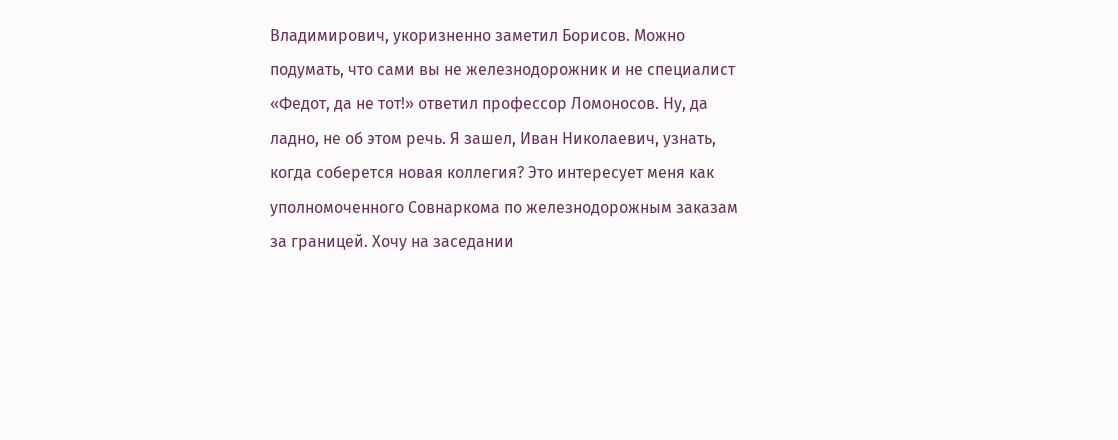Владимирович, укоризненно заметил Борисов. Можно подумать, что сами вы не железнодорожник и не специалист
«Федот, да не тот!» ответил профессор Ломоносов. Ну, да ладно, не об этом речь. Я зашел, Иван Николаевич, узнать, когда соберется новая коллегия? Это интересует меня как уполномоченного Совнаркома по железнодорожным заказам за границей. Хочу на заседании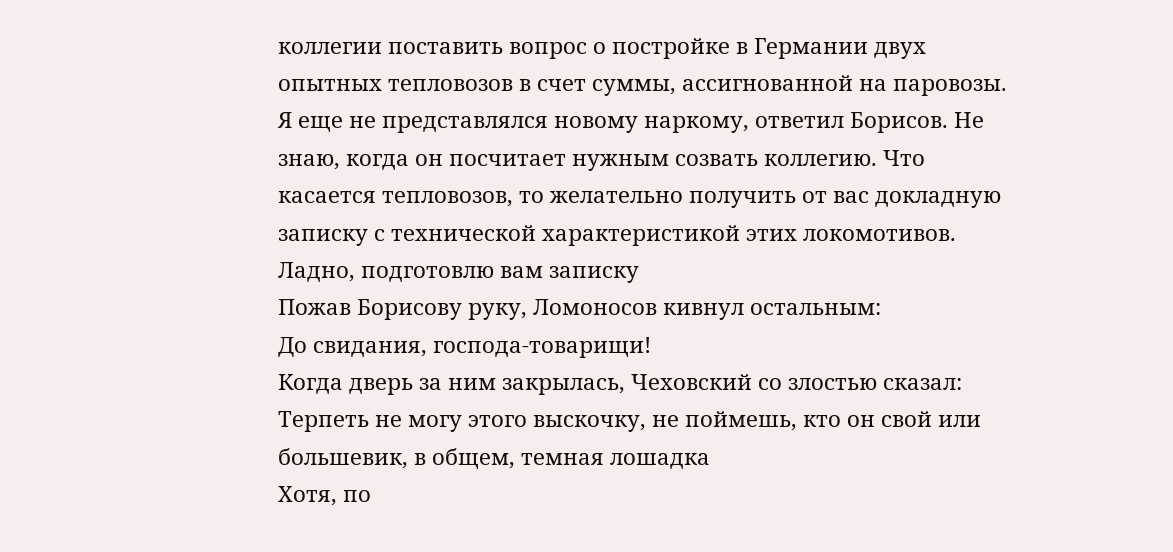коллегии поставить вопрос о постройке в Германии двух опытных тепловозов в счет суммы, ассигнованной на паровозы.
Я еще не представлялся новому наркому, ответил Борисов. Не знаю, когда он посчитает нужным созвать коллегию. Что касается тепловозов, то желательно получить от вас докладную записку с технической характеристикой этих локомотивов.
Ладно, подготовлю вам записку
Пожав Борисову руку, Ломоносов кивнул остальным:
До свидания, господа-товарищи!
Когда дверь за ним закрылась, Чеховский со злостью сказал:
Терпеть не могу этого выскочку, не поймешь, кто он свой или большевик, в общем, темная лошадка
Хотя, по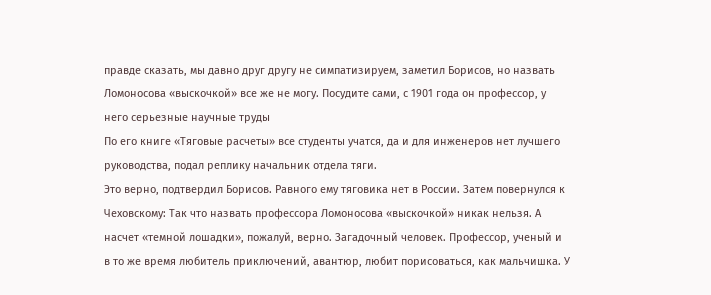правде сказать, мы давно друг другу не симпатизируем, заметил Борисов, но назвать Ломоносова «выскочкой» все же не могу. Посудите сами, с 1901 года он профессор, у него серьезные научные труды
По его книге «Тяговые расчеты» все студенты учатся, да и для инженеров нет лучшего руководства, подал реплику начальник отдела тяги.
Это верно, подтвердил Борисов. Равного ему тяговика нет в России. Затем повернулся к Чеховскому: Так что назвать профессора Ломоносова «выскочкой» никак нельзя. А насчет «темной лошадки», пожалуй, верно. Загадочный человек. Профессор, ученый и в то же время любитель приключений, авантюр, любит порисоваться, как мальчишка. У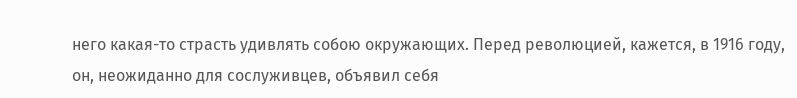него какая-то страсть удивлять собою окружающих. Перед революцией, кажется, в 1916 году, он, неожиданно для сослуживцев, объявил себя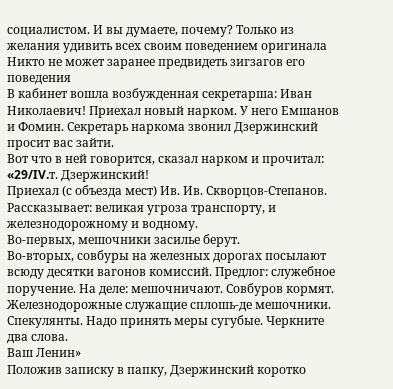социалистом. И вы думаете, почему? Только из желания удивить всех своим поведением оригинала Никто не может заранее предвидеть зигзагов его поведения
В кабинет вошла возбужденная секретарша: Иван Николаевич! Приехал новый нарком. У него Емшанов и Фомин. Секретарь наркома звонил Дзержинский просит вас зайти.
Вот что в ней говорится, сказал нарком и прочитал:
«29/IV.т. Дзержинский!
Приехал (с объезда мест) Ив. Ив. Скворцов-Степанов. Рассказывает: великая угроза транспорту, и железнодорожному и водному.
Во-первых, мешочники засилье берут.
Во-вторых, совбуры на железных дорогах посылают всюду десятки вагонов комиссий. Предлог: служебное поручение. На деле: мешочничают. Совбуров кормят.
Железнодорожные служащие сплошь-де мешочники. Спекулянты. Надо принять меры сугубые. Черкните два слова.
Ваш Ленин»
Положив записку в папку, Дзержинский коротко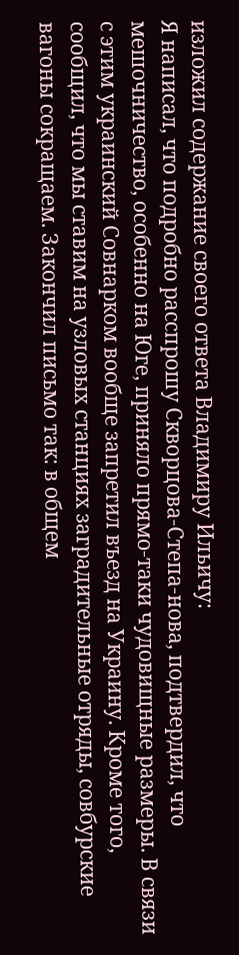изложил содержание своего ответа Владимиру Ильичу:
Я написал, что подробно расспрошу Скворцова-Степа-нова, подтвердил, что мешочничество, особенно на Юге, приняло прямо-таки чудовищные размеры. В связи с этим украинский Совнарком вообще запретил въезд на Украину. Кроме того, сообщил, что мы ставим на узловых станциях заградительные отряды, совбурские вагоны сокращаем. Закончил письмо так: в общем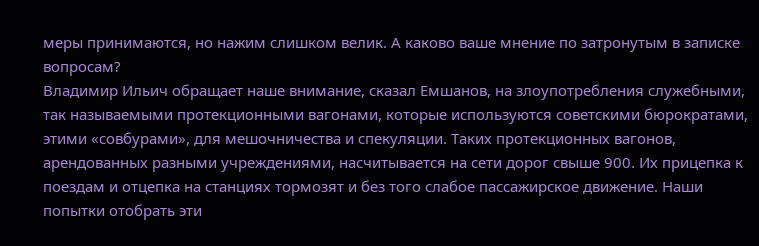меры принимаются, но нажим слишком велик. А каково ваше мнение по затронутым в записке вопросам?
Владимир Ильич обращает наше внимание, сказал Емшанов, на злоупотребления служебными, так называемыми протекционными вагонами, которые используются советскими бюрократами, этими «совбурами», для мешочничества и спекуляции. Таких протекционных вагонов, арендованных разными учреждениями, насчитывается на сети дорог свыше 900. Их прицепка к поездам и отцепка на станциях тормозят и без того слабое пассажирское движение. Наши попытки отобрать эти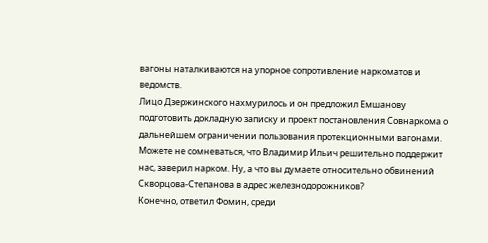вагоны наталкиваются на упорное сопротивление наркоматов и ведомств.
Лицо Дзержинского нахмурилось и он предложил Емшанову подготовить докладную записку и проект постановления Совнаркома о дальнейшем ограничении пользования протекционными вагонами.
Можете не сомневаться, что Владимир Ильич решительно поддержит нас, заверил нарком. Ну, а что вы думаете относительно обвинений Скворцова-Степанова в адрес железнодорожников?
Конечно, ответил Фомин, среди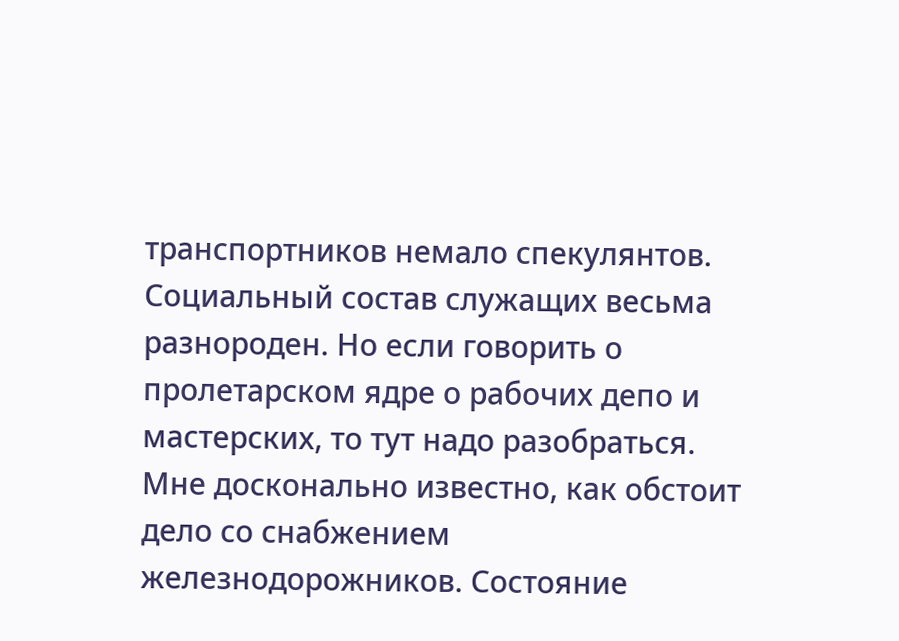транспортников немало спекулянтов. Социальный состав служащих весьма разнороден. Но если говорить о пролетарском ядре о рабочих депо и мастерских, то тут надо разобраться. Мне досконально известно, как обстоит дело со снабжением железнодорожников. Состояние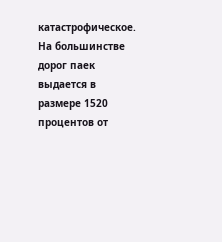катастрофическое. На большинстве дорог паек выдается в размере 1520 процентов от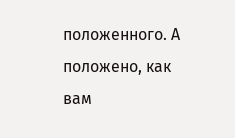положенного. А положено, как вам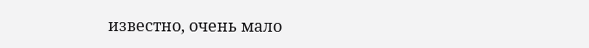известно, очень мало